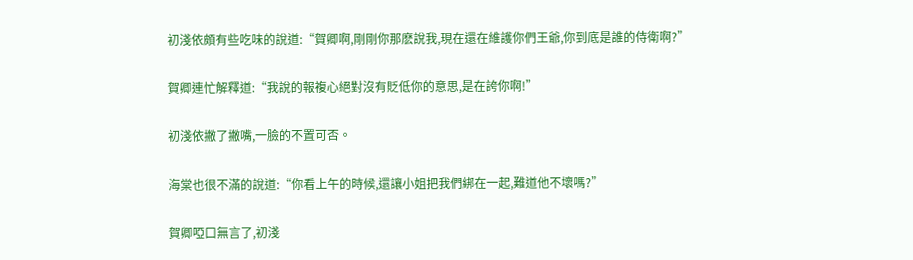初淺依頗有些吃味的說道:“賀卿啊,剛剛你那麽說我,現在還在維護你們王爺,你到底是誰的侍衛啊?”

賀卿連忙解釋道:“我說的報複心絕對沒有貶低你的意思,是在誇你啊!”

初淺依撇了撇嘴,一臉的不置可否。

海棠也很不滿的說道:“你看上午的時候,還讓小姐把我們綁在一起,難道他不壞嗎?”

賀卿啞口無言了,初淺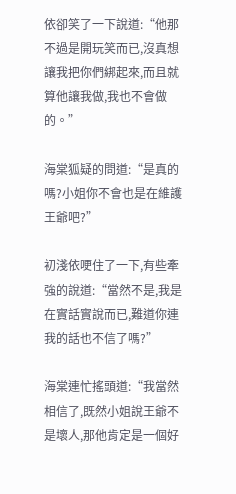依卻笑了一下說道:“他那不過是開玩笑而已,沒真想讓我把你們綁起來,而且就算他讓我做,我也不會做的。”

海棠狐疑的問道:“是真的嗎?小姐你不會也是在維護王爺吧?”

初淺依哽住了一下,有些牽強的說道:“當然不是,我是在實話實說而已,難道你連我的話也不信了嗎?”

海棠連忙搖頭道:“我當然相信了,既然小姐說王爺不是壞人,那他肯定是一個好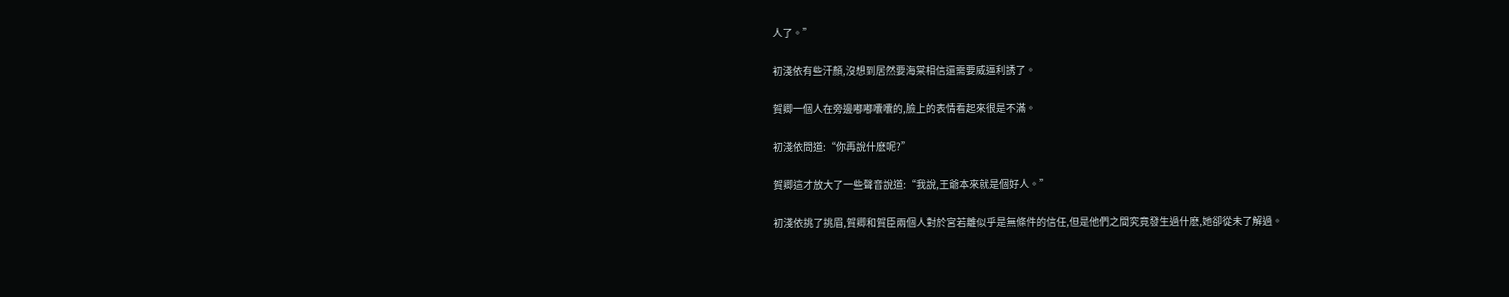人了。”

初淺依有些汗顏,沒想到居然要海棠相信還需要威逼利誘了。

賀卿一個人在旁邊嘟嘟囔囔的,臉上的表情看起來很是不滿。

初淺依問道:“你再說什麽呢?”

賀卿這才放大了一些聲音說道:“我說,王爺本來就是個好人。”

初淺依挑了挑眉,賀卿和賀臣兩個人對於宮若離似乎是無條件的信任,但是他們之間究竟發生過什麽,她卻從未了解過。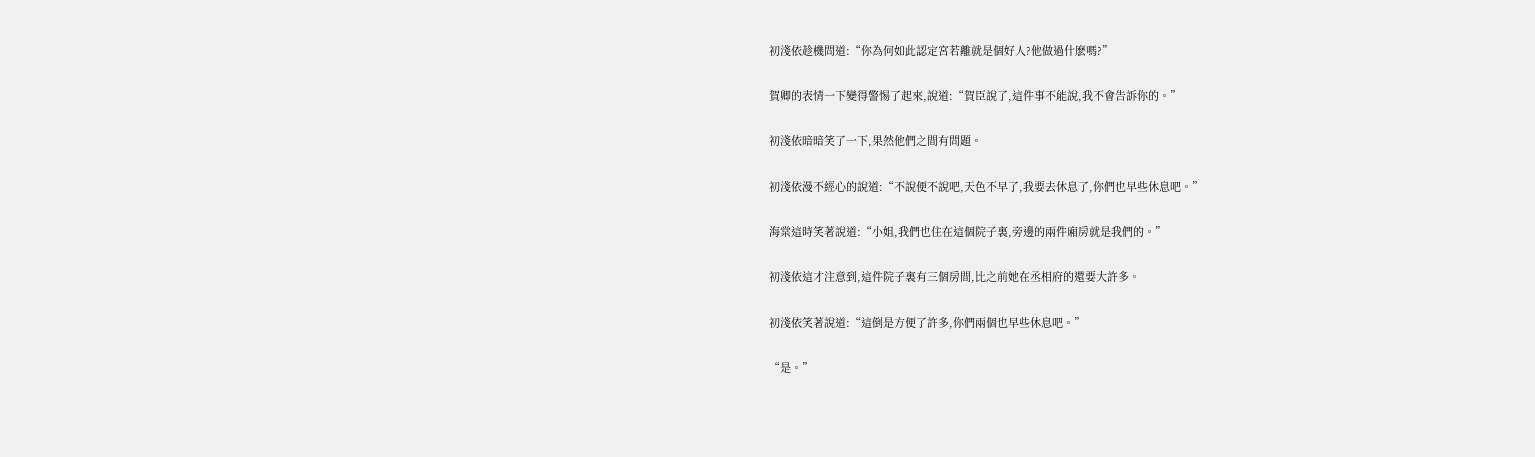初淺依趁機問道:“你為何如此認定宮若離就是個好人?他做過什麽嗎?”

賀卿的表情一下變得警惕了起來,說道:“賀臣說了,這件事不能說,我不會告訴你的。”

初淺依暗暗笑了一下,果然他們之間有問題。

初淺依漫不經心的說道:“不說便不說吧,天色不早了,我要去休息了,你們也早些休息吧。”

海棠這時笑著說道:“小姐,我們也住在這個院子裏,旁邊的兩件廂房就是我們的。”

初淺依這才注意到,這件院子裏有三個房間,比之前她在丞相府的還要大許多。

初淺依笑著說道:“這倒是方便了許多,你們兩個也早些休息吧。”

“是。”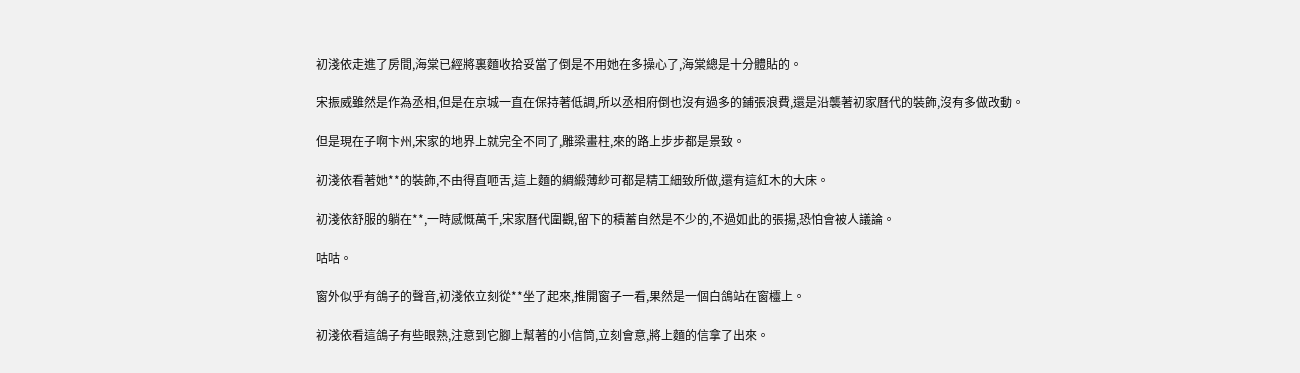初淺依走進了房間,海棠已經將裏麵收拾妥當了倒是不用她在多操心了,海棠總是十分體貼的。

宋振威雖然是作為丞相,但是在京城一直在保持著低調,所以丞相府倒也沒有過多的鋪張浪費,還是沿襲著初家曆代的裝飾,沒有多做改動。

但是現在子啊卞州,宋家的地界上就完全不同了,雕梁畫柱,來的路上步步都是景致。

初淺依看著她**的裝飾,不由得直咂舌,這上麵的綢緞薄紗可都是精工細致所做,還有這紅木的大床。

初淺依舒服的躺在**,一時感慨萬千,宋家曆代圍觀,留下的積蓄自然是不少的,不過如此的張揚,恐怕會被人議論。

咕咕。

窗外似乎有鴿子的聲音,初淺依立刻從**坐了起來,推開窗子一看,果然是一個白鴿站在窗欞上。

初淺依看這鴿子有些眼熟,注意到它腳上幫著的小信筒,立刻會意,將上麵的信拿了出來。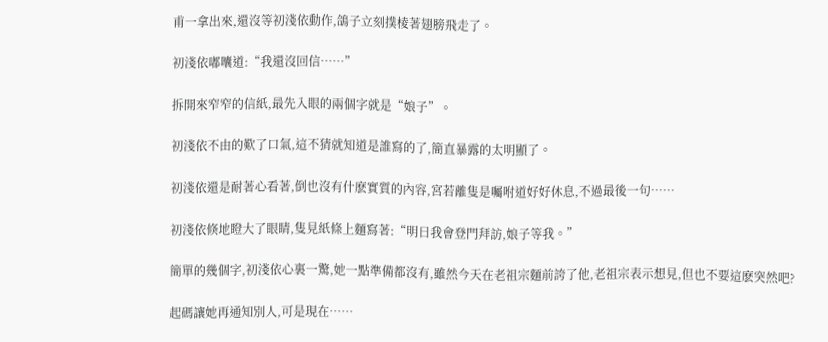甫一拿出來,還沒等初淺依動作,鴿子立刻撲棱著翅膀飛走了。

初淺依嘟囔道:“我還沒回信……”

拆開來窄窄的信紙,最先入眼的兩個字就是“娘子”。

初淺依不由的歎了口氣,這不猜就知道是誰寫的了,簡直暴露的太明顯了。

初淺依還是耐著心看著,倒也沒有什麽實質的內容,宮若離隻是囑咐道好好休息,不過最後一句……

初淺依倏地瞪大了眼睛,隻見紙條上麵寫著:“明日我會登門拜訪,娘子等我。”

簡單的幾個字,初淺依心裏一驚,她一點準備都沒有,雖然今天在老祖宗麵前誇了他,老祖宗表示想見,但也不要這麽突然吧?

起碼讓她再通知別人,可是現在……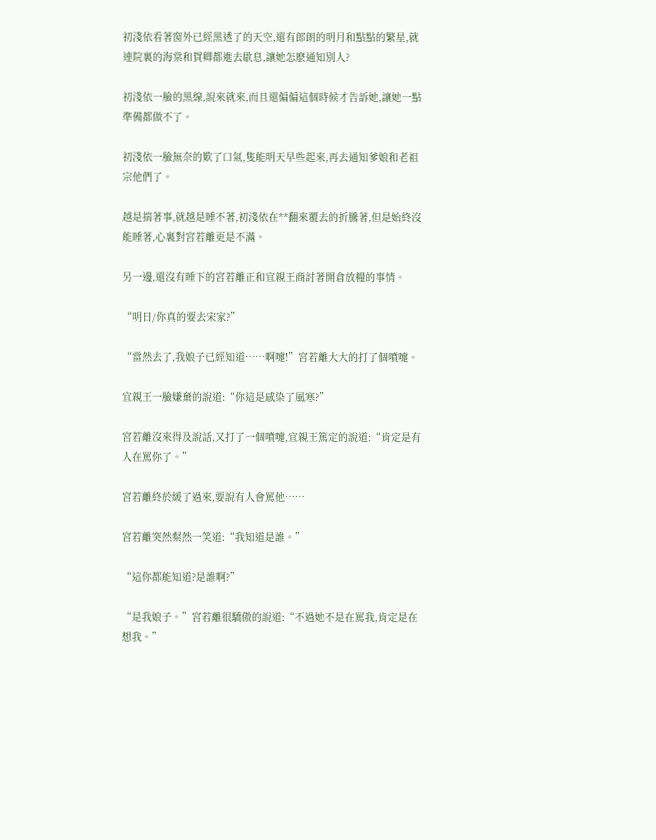初淺依看著窗外已經黑透了的天空,還有郎朗的明月和點點的繁星,就連院裏的海棠和賀卿都進去歇息,讓她怎麽通知別人?

初淺依一臉的黑線,說來就來,而且還偏偏這個時候才告訴她,讓她一點準備都做不了。

初淺依一臉無奈的歎了口氣,隻能明天早些起來,再去通知爹娘和老祖宗他們了。

越是揣著事,就越是睡不著,初淺依在**翻來覆去的折騰著,但是始終沒能睡著,心裏對宮若離更是不滿。

另一邊,還沒有睡下的宮若離正和宜親王商討著開倉放糧的事情。

“明日/你真的要去宋家?”

“當然去了,我娘子已經知道……啊嚏!”宮若離大大的打了個噴嚏。

宜親王一臉嫌棄的說道:“你這是感染了風寒?”

宮若離沒來得及說話,又打了一個噴嚏,宜親王篤定的說道:“肯定是有人在罵你了。”

宮若離終於緩了過來,要說有人會罵他……

宮若離突然粲然一笑道:“我知道是誰。”

“這你都能知道?是誰啊?”

“是我娘子。”宮若離很驕傲的說道:“不過她不是在罵我,肯定是在想我。”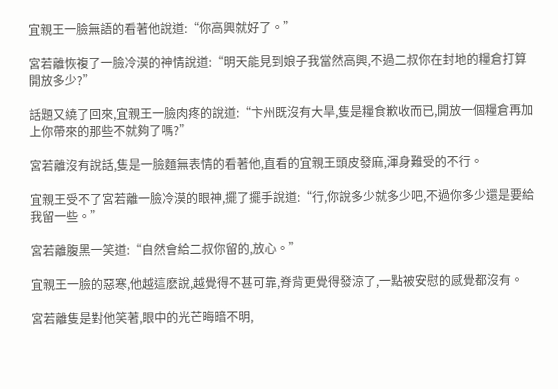宜親王一臉無語的看著他說道:“你高興就好了。”

宮若離恢複了一臉冷漠的神情說道:“明天能見到娘子我當然高興,不過二叔你在封地的糧倉打算開放多少?”

話題又繞了回來,宜親王一臉肉疼的說道:“卞州既沒有大旱,隻是糧食歉收而已,開放一個糧倉再加上你帶來的那些不就夠了嗎?”

宮若離沒有說話,隻是一臉麵無表情的看著他,直看的宜親王頭皮發麻,渾身難受的不行。

宜親王受不了宮若離一臉冷漠的眼神,擺了擺手說道:“行,你說多少就多少吧,不過你多少還是要給我留一些。”

宮若離腹黑一笑道:“自然會給二叔你留的,放心。”

宜親王一臉的惡寒,他越這麽說,越覺得不甚可靠,脊背更覺得發涼了,一點被安慰的感覺都沒有。

宮若離隻是對他笑著,眼中的光芒晦暗不明,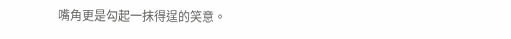嘴角更是勾起一抹得逞的笑意。